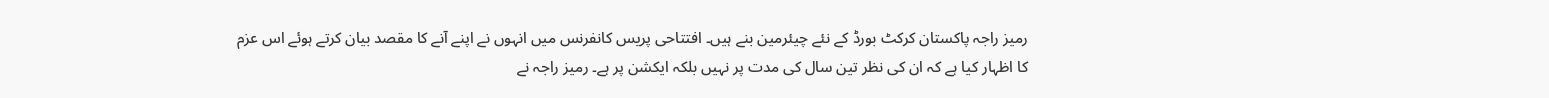رمیز راجہ پاکستان کرکٹ بورڈ کے نئے چیئرمین بنے ہیں۔ افتتاحی پریس کانفرنس میں انہوں نے اپنے آنے کا مقصد بیان کرتے ہوئے اس عزم کا اظہار کیا ہے کہ ان کی نظر تین سال کی مدت پر نہیں بلکہ ایکشن پر ہے۔ رمیز راجہ نے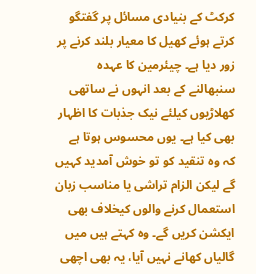کرکٹ کے بنیادی مسائل پر گفتگو کرتے ہوئے کھیل کا معیار بلند کرنے پر زور دیا ہے۔ چیئرمین کا عہدہ سنبھالنے کے بعد انہوں نے ساتھی کھلاڑیوں کیلئے نیک جذبات کا اظہار بھی کیا ہے۔ یوں محسوس ہوتا ہے کہ وہ تنقید کو تو خوش آمدید کہیں گے لیکن الزام تراشی یا مناسب زبان استعمال کرنے والوں کیخلاف بھی ایکشن کریں گے۔ وہ کہتے ہیں میں گالیاں کھانے نہیں آیا، یہ بھی اچھی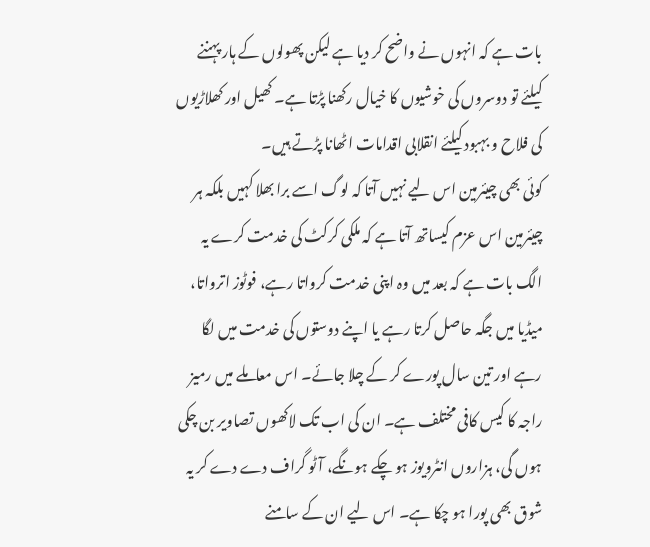بات ہے کہ انہوں نے واضح کر دیا ہے لیکن پھولوں کے ہار پہننے کیلئے تو دوسروں کی خوشیوں کا خیال رکھنا پڑتا ہے۔ کھیل اور کھلاڑیوں کی فلاح و بہبود کیلئے انقلابی اقدامات اٹھانا پڑتے ہیں۔
کوئی بھی چیئرمین اس لیے نہیں آتا کہ لوگ اسے برا بھلا کہیں بلکہ ہر چیئرمین اس عزم کیساتھ آتا ہے کہ ملکی کرکٹ کی خدمت کرے یہ الگ بات ہے کہ بعد میں وہ اپنی خدمت کرواتا رہے، فوٹوز اترواتا، میڈیا میں جگہ حاصل کرتا رہے یا اپنے دوستوں کی خدمت میں لگا رہے اور تین سال پورے کر کے چلا جائے۔ اس معاملے میں رمیز راجہ کا کیس کافی مختلف ہے۔ ان کی اب تک لاکھوں تصاویر بن چکی ہوں گی، ہزاروں انٹرویوز ہو چکے ہونگے، آٹو گراف دے دے کر یہ شوق بھی پورا ہو چکا ہے۔ اس لیے ان کے سامنے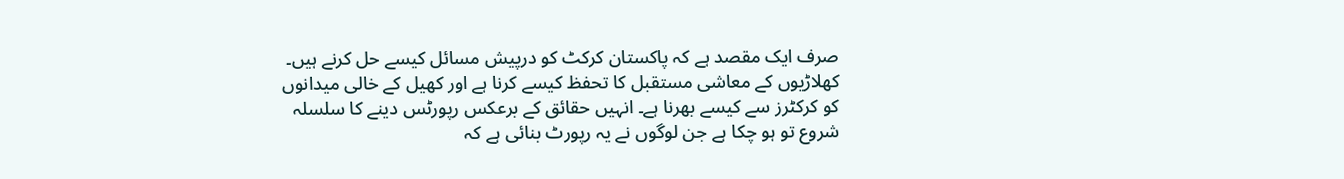صرف ایک مقصد ہے کہ پاکستان کرکٹ کو درپیش مسائل کیسے حل کرنے ہیں۔ کھلاڑیوں کے معاشی مستقبل کا تحفظ کیسے کرنا ہے اور کھیل کے خالی میدانوں کو کرکٹرز سے کیسے بھرنا ہے۔ انہیں حقائق کے برعکس رپورٹس دینے کا سلسلہ شروع تو ہو چکا ہے جن لوگوں نے یہ رپورٹ بنائی ہے کہ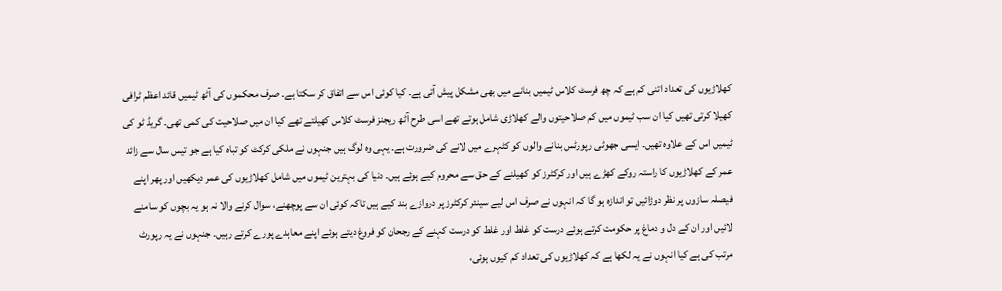کھلاڑیوں کی تعداد اتنی کم ہے کہ چھ فرسٹ کلاس ٹیمیں بنانے میں بھی مشکل پیش آتی ہے۔ کیا کوئی اس سے اتفاق کر سکتا ہے۔ صرف محکموں کی آٹھ ٹیمیں قائد اعظم ٹرافی کھیلا کرتی تھیں کیا ان سب ٹیموں میں کم صلاحیتوں والے کھلاڑی شامل ہوتے تھے اسی طرح آٹھ ریجنز فرسٹ کلاس کھیلتے تھے کیا ان میں صلاحیت کی کمی تھی۔ گریڈ ٹو کی ٹیمیں اس کے علاوہ تھیں۔ ایسی جھوٹی رپورٹس بنانے والوں کو کٹہرے میں لانے کی ضرورت ہے۔ یہی وہ لوگ ہیں جنہوں نے ملکی کرکٹ کو تباہ کیا ہے جو تیس سال سے زائد عمر کے کھلاڑیوں کا راستہ روکے کھڑے ہیں اور کرکٹرز کو کھیلنے کے حق سے محروم کیے ہوئے ہیں۔ دنیا کی بہترین ٹیموں میں شامل کھلاڑیوں کی عمر دیکھیں اور پھر اپنے فیصلہ سازوں پر نظر دوڑائیں تو اندازہ ہو گا کہ انہوں نے صرف اس لیے سینئر کرکٹرز پر دروازے بند کیے ہیں تاکہ کوئی ان سے پوچھنے، سوال کرنے والا نہ ہو یہ بچوں کو سامنے لائیں اور ان کے دل و دماغ پر حکومت کرتے ہوئے درست کو غلط اور غلط کو درست کہنے کے رجحان کو فروغ دیتے ہوئے اپنے معاہدے پورے کرتے رہیں۔ جنہوں نے یہ رپورٹ مرتب کی ہے کیا انہوں نے یہ لکھا ہے کہ کھلاڑیوں کی تعداد کم کیوں ہوئی،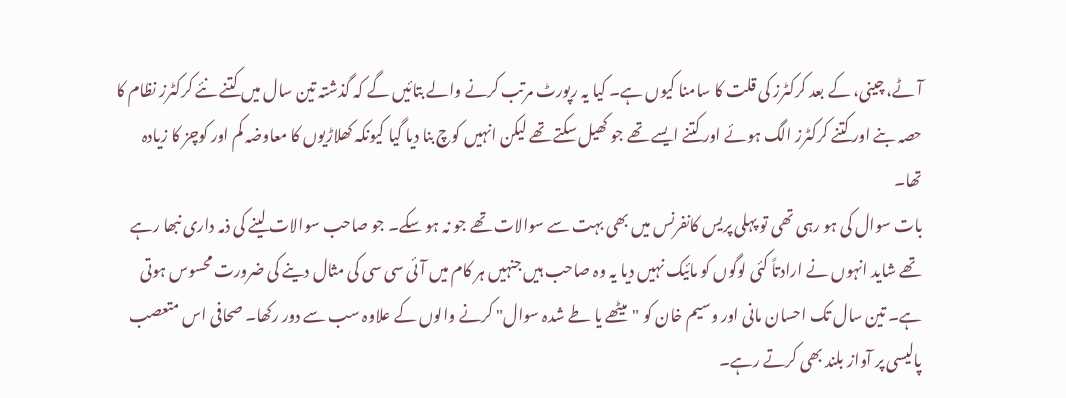آٹے، چینی، کے بعد کرکٹرز کی قلت کا سامنا کیوں ہے۔ کیا یہ رپورٹ مرتب کرنے والے بتائیں گے کہ گذشتہ تین سال میں کتنے نئے کرکٹرز نظام کا حصہ بنے اور کتنے کرکٹرز الگ ہوئے اور کتنے ایسے تھے جو کھیل سکتے تھے لیکن انہیں کوچ بنا دیا گیا کیونکہ کھلاڑیوں کا معاوضہ کم اور کوچز کا زیادہ تھا۔
بات سوال کی ہو رہی تھی تو پہلی پریس کانفرنس میں بھی بہت سے سوالات تھے جو نہ ہو سکے۔ جو صاحب سوالات لینے کی ذمہ داری نبھا رہے تھے شاید انہوں نے ارادتاً کئی لوگوں کو مائیک نہیں دیا یہ وہ صاحب ہیں جنہیں ہر کام میں آئی سی سی کی مثال دینے کی ضرورت محسوس ہوتی ہے۔ تین سال تک احسان مانی اور وسیم خان کو "میٹھے یا طے شدہ سوال" کرنے والوں کے علاوہ سب سے دور رکھا۔ صحافی اس متعصب پالیسی پر آواز بلند بھی کرتے رہے۔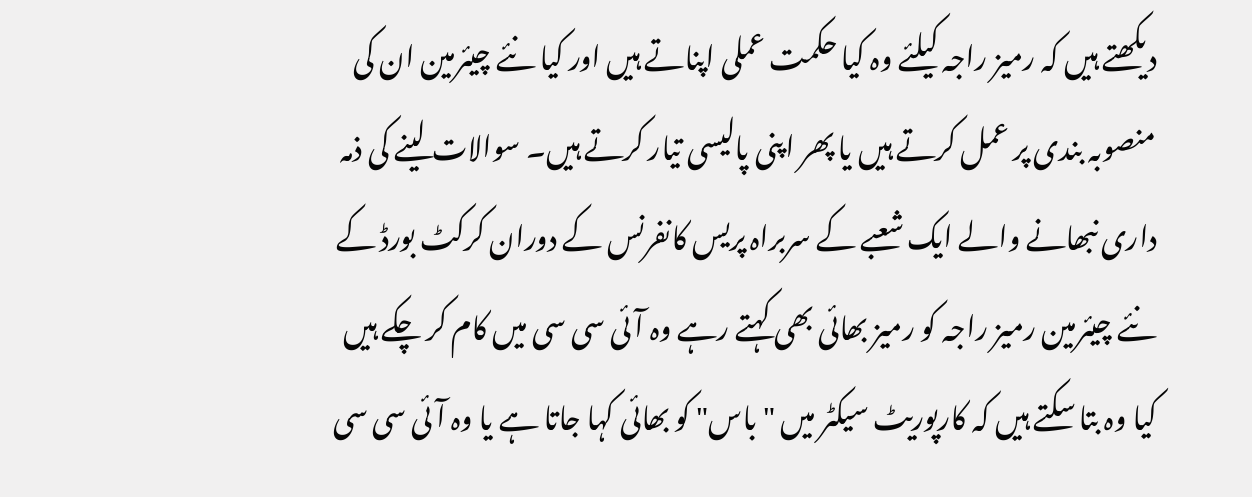دیکھتے ہیں کہ رمیز راجہ کیلئے وہ کیا حکمت عملی اپناتے ہیں اور کیا نئے چیئرمین ان کی منصوبہ بندی پر عمل کرتے ہیں یا پھر اپنی پالیسی تیار کرتے ہیں۔ سوالات لینے کی ذمہ داری نبھانے والے ایک شعبے کے سربراہ پریس کانفرنس کے دوران کرکٹ بورڈ کے نئے چیئرمین رمیز راجہ کو رمیز بھائی بھی کہتے رہے وہ آئی سی سی میں کام کر چکے ہیں کیا وہ بتا سکتے ہیں کہ کارپوریٹ سیکٹر میں "باس" کو بھائی کہا جاتا ہے یا وہ آئی سی سی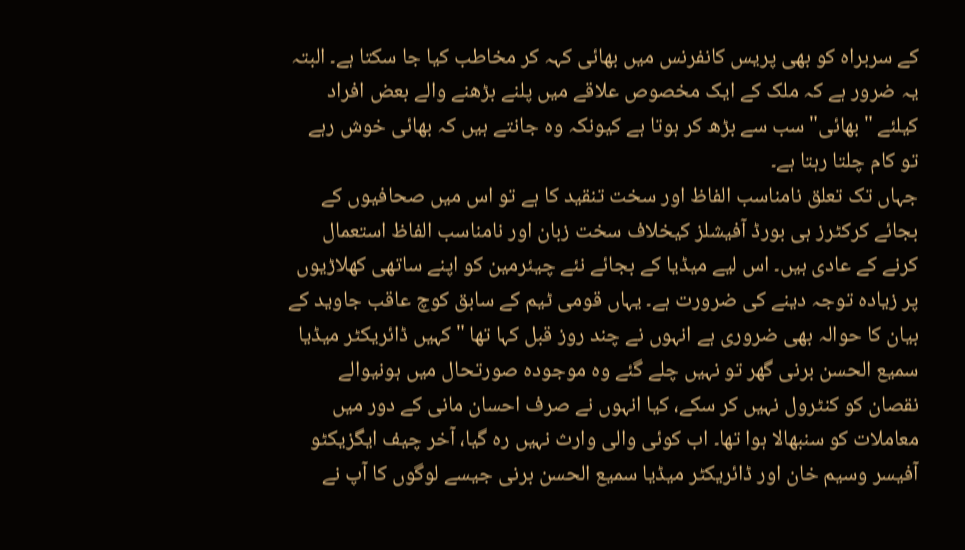کے سربراہ کو بھی پریس کانفرنس میں بھائی کہہ کر مخاطب کیا جا سکتا ہے۔ البتہ یہ ضرور ہے کہ ملک کے ایک مخصوص علاقے میں پلنے بڑھنے والے بعض افراد کیلئے "بھائی" سب سے بڑھ کر ہوتا ہے کیونکہ وہ جانتے ہیں کہ بھائی خوش رہے تو کام چلتا رہتا ہے۔
جہاں تک تعلق نامناسب الفاظ اور سخت تنقید کا ہے تو اس میں صحافیوں کے بجائے کرکٹرز ہی بورڈ آفیشلز کیخلاف سخت زبان اور نامناسب الفاظ استعمال کرنے کے عادی ہیں۔ اس لیے میڈیا کے بجائے نئے چیئرمین کو اپنے ساتھی کھلاڑیوں پر زیادہ توجہ دینے کی ضرورت ہے۔ یہاں قومی ٹیم کے سابق کوچ عاقب جاوید کے بیان کا حوالہ بھی ضروری ہے انہوں نے چند روز قبل کہا تھا "کہیں ڈائریکٹر میڈیا سمیع الحسن برنی گھر تو نہیں چلے گئے وہ موجودہ صورتحال میں ہونیوالے نقصان کو کنٹرول نہیں کر سکے، کیا انہوں نے صرف احسان مانی کے دور میں معاملات کو سنبھالا ہوا تھا۔ اب کوئی والی وارث نہیں رہ گیا، آخر چیف ایگزیکٹو آفیسر وسیم خان اور ڈائریکٹر میڈیا سمیع الحسن برنی جیسے لوگوں کا آپ نے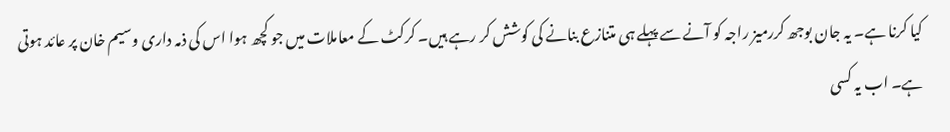کیا کرنا ہے۔ یہ جان بوجھ کررمیز راجہ کو آنے سے پہلے ہی متنازع بنانے کی کوشش کر رہے ہیں۔ کرکٹ کے معاملات میں جو کچھ ہوا اس کی ذمہ داری وسیم خان پر عائد ہوتی ہے۔ اب یہ کسی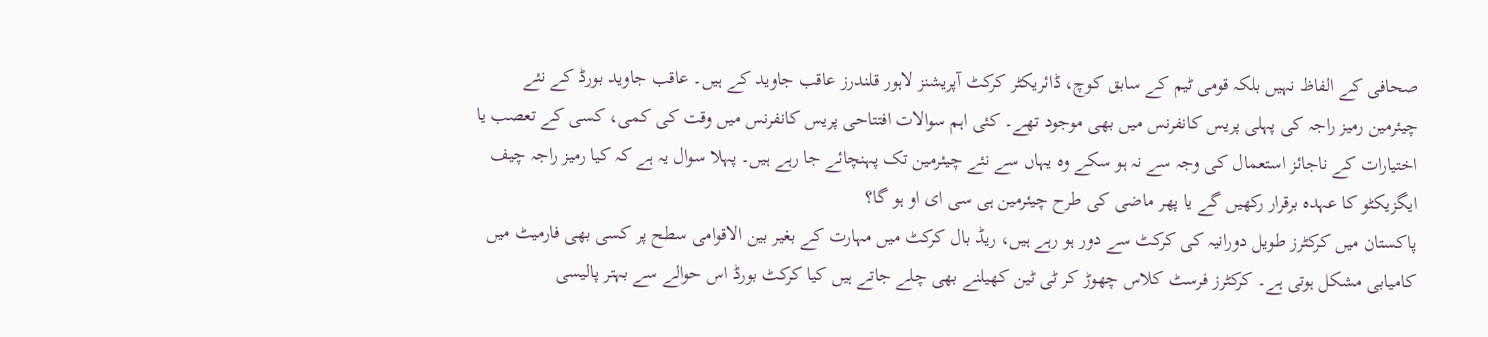صحافی کے الفاظ نہیں بلکہ قومی ٹیم کے سابق کوچ، ڈائریکٹر کرکٹ آپریشنز لاہور قلندرز عاقب جاوید کے ہیں۔ عاقب جاوید بورڈ کے نئے چیئرمین رمیز راجہ کی پہلی پریس کانفرنس میں بھی موجود تھے۔ کئی اہم سوالات افتتاحی پریس کانفرنس میں وقت کی کمی، کسی کے تعصب یا اختیارات کے ناجائز استعمال کی وجہ سے نہ ہو سکے وہ یہاں سے نئے چیئرمین تک پہنچائے جا رہے ہیں۔ پہلا سوال یہ ہے کہ کیا رمیز راجہ چیف ایگزیکٹو کا عہدہ برقرار رکھیں گے یا پھر ماضی کی طرح چیئرمین ہی سی ای او ہو گا؟
پاکستان میں کرکٹرز طویل دورانیہ کی کرکٹ سے دور ہو رہے ہیں، ریڈ بال کرکٹ میں مہارت کے بغیر بین الاقوامی سطح پر کسی بھی فارمیٹ میں کامیابی مشکل ہوتی ہے۔ کرکٹرز فرسٹ کلاس چھوڑ کر ٹی ٹین کھیلنے بھی چلے جاتے ہیں کیا کرکٹ بورڈ اس حوالے سے بہتر پالیسی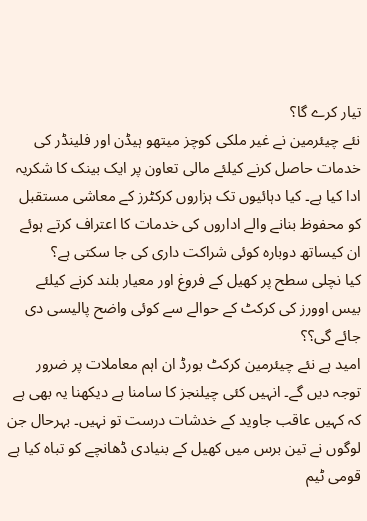تیار کرے گا؟
نئے چیئرمین نے غیر ملکی کوچز میتھو ہیڈن اور فلینڈر کی خدمات حاصل کرنے کیلئے مالی تعاون پر ایک بینک کا شکریہ ادا کیا ہے۔ کیا دہائیوں تک ہزاروں کرکٹرز کے معاشی مستقبل کو محفوظ بنانے والے اداروں کی خدمات کا اعتراف کرتے ہوئے ان کیساتھ دوبارہ کوئی شراکت داری کی جا سکتی ہے؟
کیا نچلی سطح پر کھیل کے فروغ اور معیار بلند کرنے کیلئے بیس اوورز کی کرکٹ کے حوالے سے کوئی واضح پالیسی دی جائے گی؟؟
امید ہے نئے چیئرمین کرکٹ بورڈ ان اہم معاملات پر ضرور توجہ دیں گے۔ انہیں کئی چیلنجز کا سامنا ہے دیکھنا یہ بھی ہے کہ کہیں عاقب جاوید کے خدشات درست تو نہیں۔ بہرحال جن لوگوں نے تین برس میں کھیل کے بنیادی ڈھانچے کو تباہ کیا ہے قومی ٹیم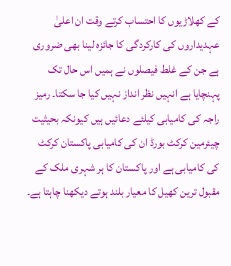کے کھلاڑیوں کا احتساب کرتے وقت ان اعلیٰ عہدیداروں کی کارکردگی کا جائزہ لینا بھی ضروری ہے جن کے غلط فیصلوں نے ہمیں اس حال تک پہنچایا ہے انہیں نظر انداز نہیں کیا جا سکتا۔ رمیز راجہ کی کامیابی کیلئے دعائیں ہیں کیونکہ بحیثیت چیئرمین کرکٹ بورڈ ان کی کامیابی پاکستان کرکٹ کی کامیابی ہے اور پاکستان کا ہر شہری ملک کے مقبول ترین کھیل کا معیار بلند ہوتے دیکھنا چاہتا ہے۔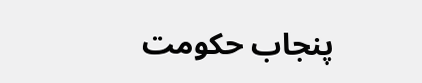پنجاب حکومت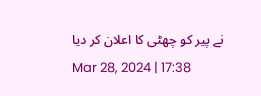نے پیر کو چھٹی کا اعلان کر دیا
Mar 28, 2024 | 17:38